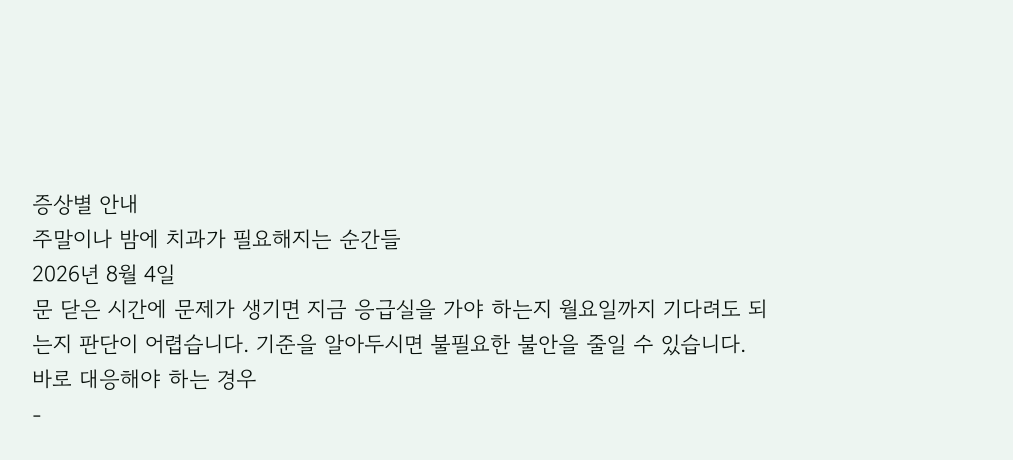증상별 안내
주말이나 밤에 치과가 필요해지는 순간들
2026년 8월 4일
문 닫은 시간에 문제가 생기면 지금 응급실을 가야 하는지 월요일까지 기다려도 되는지 판단이 어렵습니다. 기준을 알아두시면 불필요한 불안을 줄일 수 있습니다.
바로 대응해야 하는 경우
-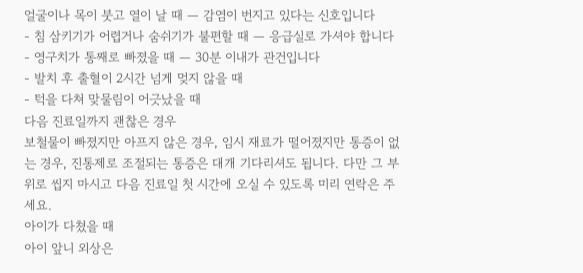얼굴이나 목이 붓고 열이 날 때 — 감염이 번지고 있다는 신호입니다
- 침 삼키기가 어렵거나 숨쉬기가 불편할 때 — 응급실로 가셔야 합니다
- 영구치가 통째로 빠졌을 때 — 30분 이내가 관건입니다
- 발치 후 출혈이 2시간 넘게 멎지 않을 때
- 턱을 다쳐 맞물림이 어긋났을 때
다음 진료일까지 괜찮은 경우
보철물이 빠졌지만 아프지 않은 경우, 임시 재료가 떨어졌지만 통증이 없는 경우, 진통제로 조절되는 통증은 대개 기다리셔도 됩니다. 다만 그 부위로 씹지 마시고 다음 진료일 첫 시간에 오실 수 있도록 미리 연락은 주세요.
아이가 다쳤을 때
아이 앞니 외상은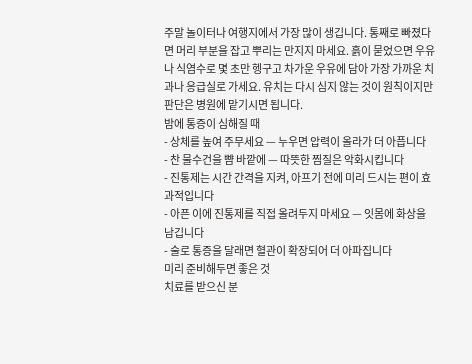주말 놀이터나 여행지에서 가장 많이 생깁니다. 통째로 빠졌다면 머리 부분을 잡고 뿌리는 만지지 마세요. 흙이 묻었으면 우유나 식염수로 몇 초만 헹구고 차가운 우유에 담아 가장 가까운 치과나 응급실로 가세요. 유치는 다시 심지 않는 것이 원칙이지만 판단은 병원에 맡기시면 됩니다.
밤에 통증이 심해질 때
- 상체를 높여 주무세요 — 누우면 압력이 올라가 더 아픕니다
- 찬 물수건을 뺨 바깥에 — 따뜻한 찜질은 악화시킵니다
- 진통제는 시간 간격을 지켜, 아프기 전에 미리 드시는 편이 효과적입니다
- 아픈 이에 진통제를 직접 올려두지 마세요 — 잇몸에 화상을 남깁니다
- 술로 통증을 달래면 혈관이 확장되어 더 아파집니다
미리 준비해두면 좋은 것
치료를 받으신 분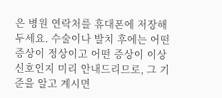은 병원 연락처를 휴대폰에 저장해 두세요. 수술이나 발치 후에는 어떤 증상이 정상이고 어떤 증상이 이상 신호인지 미리 안내드리므로, 그 기준을 알고 계시면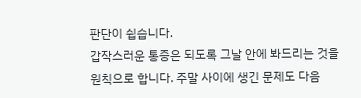판단이 쉽습니다.
갑작스러운 통증은 되도록 그날 안에 봐드리는 것을 원칙으로 합니다. 주말 사이에 생긴 문제도 다음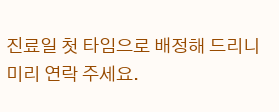진료일 첫 타임으로 배정해 드리니 미리 연락 주세요.